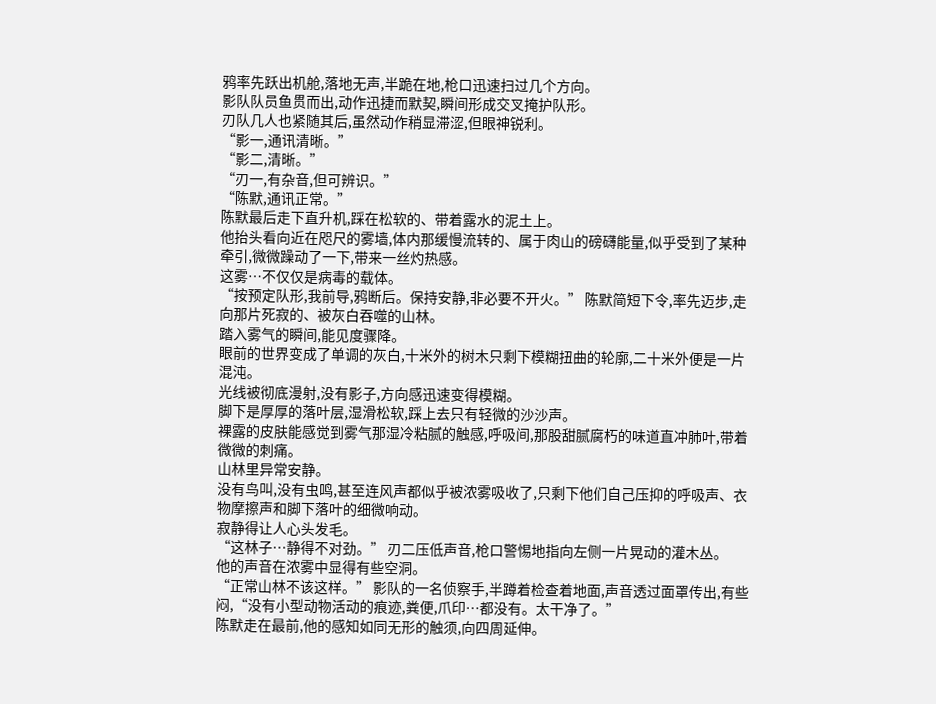鸦率先跃出机舱,落地无声,半跪在地,枪口迅速扫过几个方向。
影队队员鱼贯而出,动作迅捷而默契,瞬间形成交叉掩护队形。
刃队几人也紧随其后,虽然动作稍显滞涩,但眼神锐利。
“影一,通讯清晰。”
“影二,清晰。”
“刃一,有杂音,但可辨识。”
“陈默,通讯正常。”
陈默最后走下直升机,踩在松软的、带着露水的泥土上。
他抬头看向近在咫尺的雾墙,体内那缓慢流转的、属于肉山的磅礴能量,似乎受到了某种牵引,微微躁动了一下,带来一丝灼热感。
这雾…不仅仅是病毒的载体。
“按预定队形,我前导,鸦断后。保持安静,非必要不开火。” 陈默简短下令,率先迈步,走向那片死寂的、被灰白吞噬的山林。
踏入雾气的瞬间,能见度骤降。
眼前的世界变成了单调的灰白,十米外的树木只剩下模糊扭曲的轮廓,二十米外便是一片混沌。
光线被彻底漫射,没有影子,方向感迅速变得模糊。
脚下是厚厚的落叶层,湿滑松软,踩上去只有轻微的沙沙声。
裸露的皮肤能感觉到雾气那湿冷粘腻的触感,呼吸间,那股甜腻腐朽的味道直冲肺叶,带着微微的刺痛。
山林里异常安静。
没有鸟叫,没有虫鸣,甚至连风声都似乎被浓雾吸收了,只剩下他们自己压抑的呼吸声、衣物摩擦声和脚下落叶的细微响动。
寂静得让人心头发毛。
“这林子…静得不对劲。” 刃二压低声音,枪口警惕地指向左侧一片晃动的灌木丛。
他的声音在浓雾中显得有些空洞。
“正常山林不该这样。” 影队的一名侦察手,半蹲着检查着地面,声音透过面罩传出,有些闷,“没有小型动物活动的痕迹,粪便,爪印…都没有。太干净了。”
陈默走在最前,他的感知如同无形的触须,向四周延伸。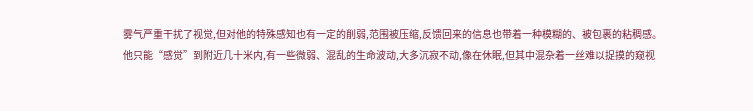雾气严重干扰了视觉,但对他的特殊感知也有一定的削弱,范围被压缩,反馈回来的信息也带着一种模糊的、被包裹的粘稠感。
他只能“感觉”到附近几十米内,有一些微弱、混乱的生命波动,大多沉寂不动,像在休眠,但其中混杂着一丝难以捉摸的窥视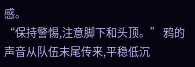感。
“保持警惕,注意脚下和头顶。” 鸦的声音从队伍末尾传来,平稳低沉